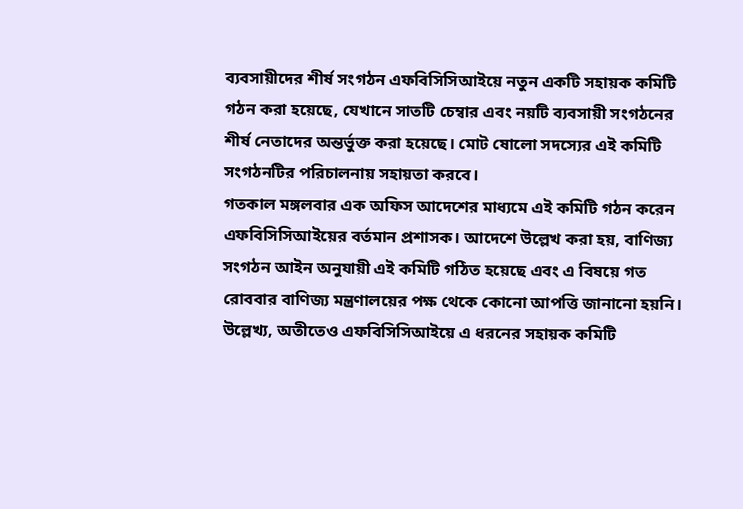ব্যবসায়ীদের শীর্ষ সংগঠন এফবিসিসিআইয়ে নতুন একটি সহায়ক কমিটি গঠন করা হয়েছে, যেখানে সাতটি চেম্বার এবং নয়টি ব্যবসায়ী সংগঠনের শীর্ষ নেতাদের অন্তর্ভুক্ত করা হয়েছে। মোট ষোলো সদস্যের এই কমিটি সংগঠনটির পরিচালনায় সহায়তা করবে।
গতকাল মঙ্গলবার এক অফিস আদেশের মাধ্যমে এই কমিটি গঠন করেন এফবিসিসিআইয়ের বর্তমান প্রশাসক। আদেশে উল্লেখ করা হয়, বাণিজ্য সংগঠন আইন অনুযায়ী এই কমিটি গঠিত হয়েছে এবং এ বিষয়ে গত রোববার বাণিজ্য মন্ত্রণালয়ের পক্ষ থেকে কোনো আপত্তি জানানো হয়নি। উল্লেখ্য, অতীতেও এফবিসিসিআইয়ে এ ধরনের সহায়ক কমিটি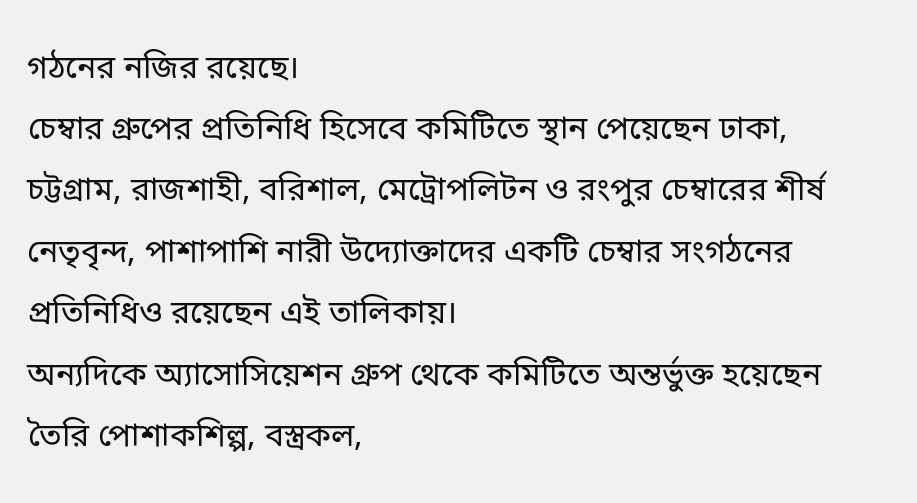গঠনের নজির রয়েছে।
চেম্বার গ্রুপের প্রতিনিধি হিসেবে কমিটিতে স্থান পেয়েছেন ঢাকা, চট্টগ্রাম, রাজশাহী, বরিশাল, মেট্রোপলিটন ও রংপুর চেম্বারের শীর্ষ নেতৃবৃন্দ, পাশাপাশি নারী উদ্যোক্তাদের একটি চেম্বার সংগঠনের প্রতিনিধিও রয়েছেন এই তালিকায়।
অন্যদিকে অ্যাসোসিয়েশন গ্রুপ থেকে কমিটিতে অন্তর্ভুক্ত হয়েছেন তৈরি পোশাকশিল্প, বস্ত্রকল,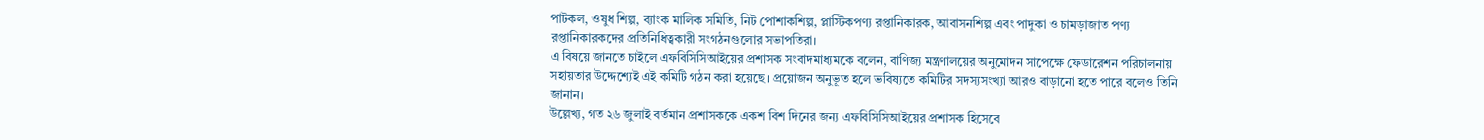পাটকল, ওষুধ শিল্প, ব্যাংক মালিক সমিতি, নিট পোশাকশিল্প, প্লাস্টিকপণ্য রপ্তানিকারক, আবাসনশিল্প এবং পাদুকা ও চামড়াজাত পণ্য রপ্তানিকারকদের প্রতিনিধিত্বকারী সংগঠনগুলোর সভাপতিরা।
এ বিষয়ে জানতে চাইলে এফবিসিসিআইয়ের প্রশাসক সংবাদমাধ্যমকে বলেন, বাণিজ্য মন্ত্রণালয়ের অনুমোদন সাপেক্ষে ফেডারেশন পরিচালনায় সহায়তার উদ্দেশ্যেই এই কমিটি গঠন করা হয়েছে। প্রয়োজন অনুভূত হলে ভবিষ্যতে কমিটির সদস্যসংখ্যা আরও বাড়ানো হতে পারে বলেও তিনি জানান।
উল্লেখ্য, গত ২৬ জুলাই বর্তমান প্রশাসককে একশ বিশ দিনের জন্য এফবিসিসিআইয়ের প্রশাসক হিসেবে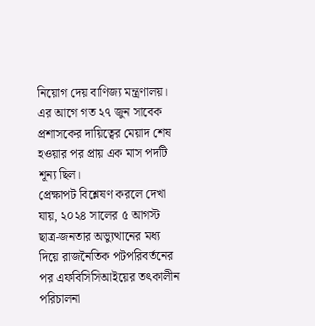নিয়োগ দেয় বাণিজ্য মন্ত্রণালয়। এর আগে গত ২৭ জুন সাবেক প্রশাসকের দায়িত্বের মেয়াদ শেষ হওয়ার পর প্রায় এক মাস পদটি শূন্য ছিল।
প্রেক্ষাপট বিশ্লেষণ করলে দেখা যায়, ২০২৪ সালের ৫ আগস্ট ছাত্র-জনতার অভ্যুত্থানের মধ্য দিয়ে রাজনৈতিক পটপরিবর্তনের পর এফবিসিসিআইয়ের তৎকালীন পরিচালনা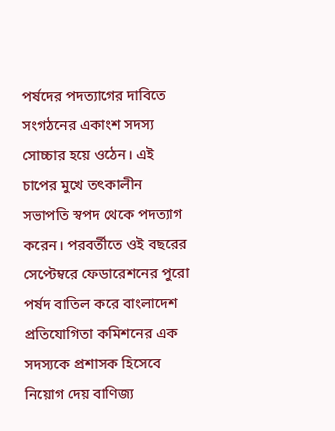পর্ষদের পদত্যাগের দাবিতে সংগঠনের একাংশ সদস্য সোচ্চার হয়ে ওঠেন। এই চাপের মুখে তৎকালীন সভাপতি স্বপদ থেকে পদত্যাগ করেন। পরবর্তীতে ওই বছরের সেপ্টেম্বরে ফেডারেশনের পুরো পর্ষদ বাতিল করে বাংলাদেশ প্রতিযোগিতা কমিশনের এক সদস্যকে প্রশাসক হিসেবে নিয়োগ দেয় বাণিজ্য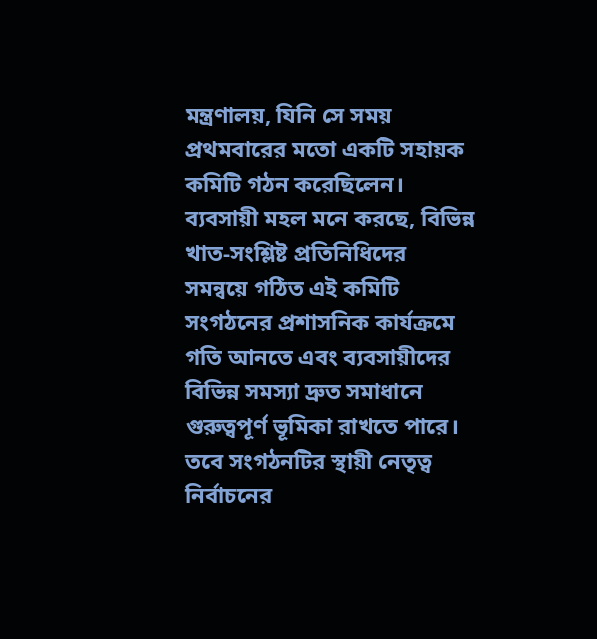মন্ত্রণালয়, যিনি সে সময় প্রথমবারের মতো একটি সহায়ক কমিটি গঠন করেছিলেন।
ব্যবসায়ী মহল মনে করছে, বিভিন্ন খাত-সংশ্লিষ্ট প্রতিনিধিদের সমন্বয়ে গঠিত এই কমিটি সংগঠনের প্রশাসনিক কার্যক্রমে গতি আনতে এবং ব্যবসায়ীদের বিভিন্ন সমস্যা দ্রুত সমাধানে গুরুত্বপূর্ণ ভূমিকা রাখতে পারে। তবে সংগঠনটির স্থায়ী নেতৃত্ব নির্বাচনের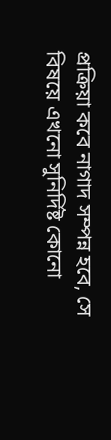প্রক্রিয়া কবে নাগাদ সম্পন্ন হবে, সে বিষয়ে এখনো সুনির্দিষ্ট কোনো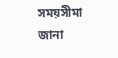সময়সীমা জানা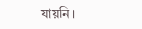যায়নি।